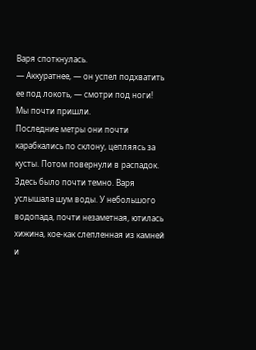Варя споткнулась.
— Аккуратнее, — он успел подхватить ее под локоть, — смотри под ноги! Мы почти пришли.
Последние метры они почти карабкались по склону, цепляясь за кусты. Потом повернули в распадок. Здесь было почти темно. Варя услышала шум воды. У небольшого водопада, почти незаметная, ютилась хижина, кое-как слепленная из камней и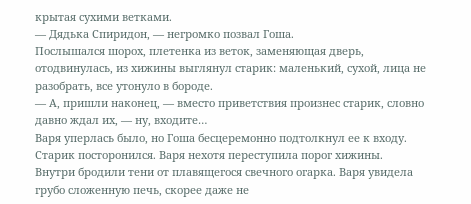крытая сухими ветками.
— Дядька Спиридон, — негромко позвал Гоша.
Послышался шорох, плетенка из веток, заменяющая дверь, отодвинулась, из хижины выглянул старик: маленький, сухой, лица не разобрать, все утонуло в бороде.
— А, пришли наконец, — вместо приветствия произнес старик, словно давно ждал их, — ну, входите…
Варя уперлась было, но Гоша бесцеремонно подтолкнул ее к входу. Старик посторонился. Варя нехотя переступила порог хижины.
Внутри бродили тени от плавящегося свечного огарка. Варя увидела грубо сложенную печь, скорее даже не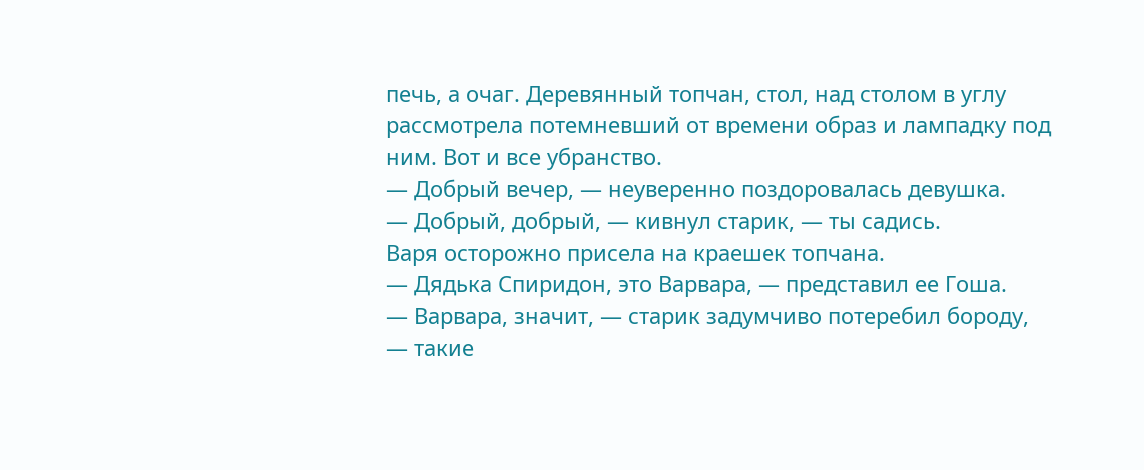печь, а очаг. Деревянный топчан, стол, над столом в углу рассмотрела потемневший от времени образ и лампадку под ним. Вот и все убранство.
— Добрый вечер, — неуверенно поздоровалась девушка.
— Добрый, добрый, — кивнул старик, — ты садись.
Варя осторожно присела на краешек топчана.
— Дядька Спиридон, это Варвара, — представил ее Гоша.
— Варвара, значит, — старик задумчиво потеребил бороду, — такие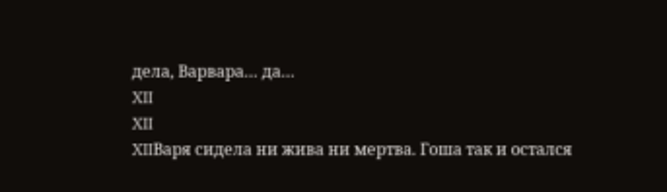дела, Варвара… да…
XII
XII
XIIВаря сидела ни жива ни мертва. Гоша так и остался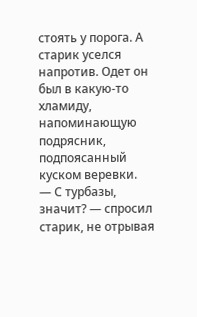стоять у порога. А старик уселся напротив. Одет он был в какую-то хламиду, напоминающую подрясник, подпоясанный куском веревки.
— С турбазы, значит? — спросил старик, не отрывая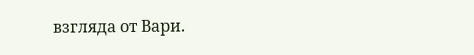взгляда от Вари.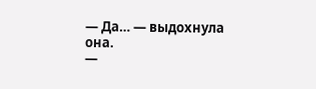— Да… — выдохнула она.
—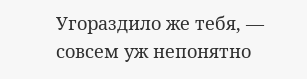Угораздило же тебя, — совсем уж непонятно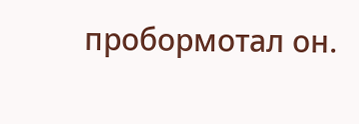пробормотал он.